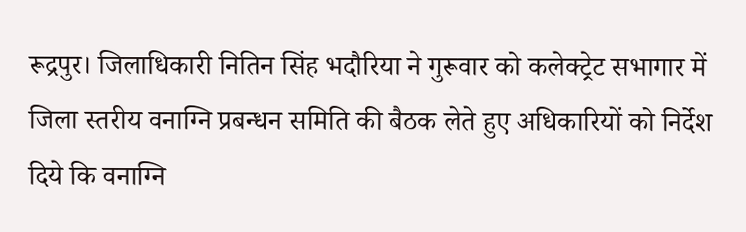रूद्रपुर। जिलाधिकारी नितिन सिंह भदौरिया ने गुरूवार को कलेक्ट्रेट सभागार में जिला स्तरीय वनाग्नि प्रबन्धन समिति की बैठक लेते हुए अधिकारियों को निर्देश दिये कि वनाग्नि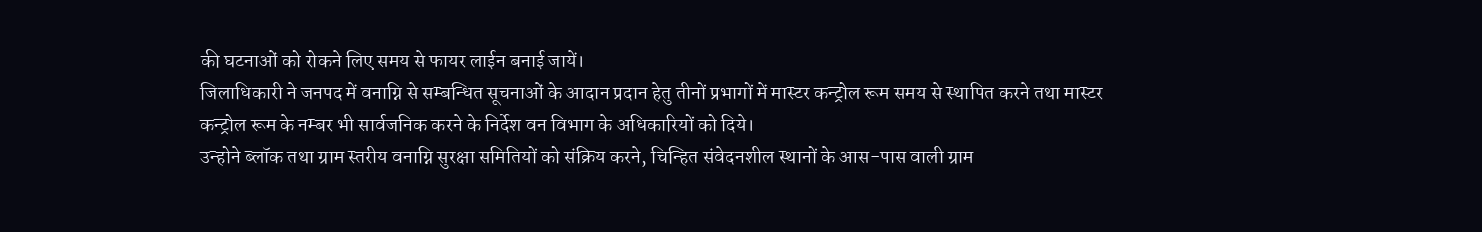की घटनाओं को रोकने लिए समय से फायर लाईन बनाई जायें।
जिलाधिकारी ने जनपद में वनाग्नि से सम्बन्धित सूचनाओं के आदान प्रदान हेतु तीनों प्रभागों में मास्टर कन्ट्रोल रूम समय से स्थापित करने तथा मास्टर कन्ट्रोल रूम के नम्बर भी सार्वजनिक करने के निर्देश वन विभाग के अधिकारियों को दिये।
उन्होने ब्लॉक तथा ग्राम स्तरीय वनाग्नि सुरक्षा समितियों को संक्रिय करने, चिन्हित संवेदनशील स्थानों के आस-पास वाली ग्राम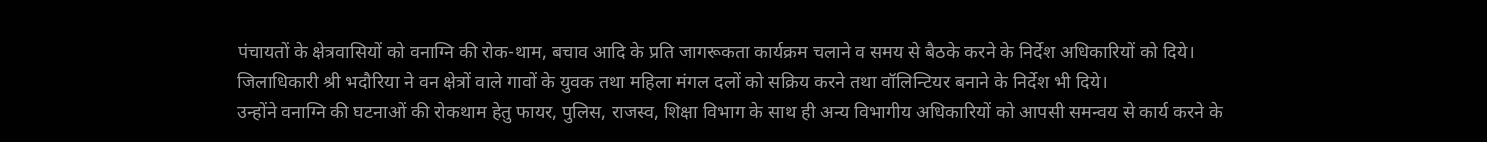पंचायतों के क्षेत्रवासियों को वनाग्नि की रोक-थाम, बचाव आदि के प्रति जागरूकता कार्यक्रम चलाने व समय से बैठके करने के निर्देश अधिकारियों को दिये।
जिलाधिकारी श्री भदौरिया ने वन क्षेत्रों वाले गावों के युवक तथा महिला मंगल दलों को सक्रिय करने तथा वॉलिन्टियर बनाने के निर्देश भी दिये।
उन्होंने वनाग्नि की घटनाओं की रोकथाम हेतु फायर, पुलिस, राजस्व, शिक्षा विभाग के साथ ही अन्य विभागीय अधिकारियों को आपसी समन्वय से कार्य करने के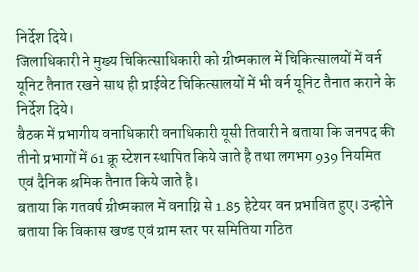निर्देश दिये।
जिलाधिकारी ने मुख्य चिकित्साधिकारी को ग्रीष्मकाल में चिकित्सालयों में वर्न यूनिट तैनात रखने साथ ही प्राईवेट चिकित्सालयों में भी वर्न यूनिट तैनात कराने के निर्देश दिये।
बैठक में प्रभागीय वनाधिकारी वनाधिकारी यूसी तिवारी ने बताया कि जनपद की तीनो प्रभागों में 61 क्रू स्टेशन स्थापित किये जाते है तथा लगभग 939 नियमित एवं दैनिक श्रमिक तैनात किये जाते है।
बताया कि गतवर्ष ग्रीष्मकाल में वनाग्नि से 1.85 हेटेयर वन प्रभावित हुए। उन्होने बताया कि विकास खण्ड एवं ग्राम स्तर पर समितिया गठित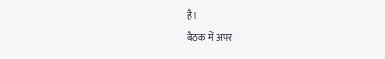है।
बैठक में अपर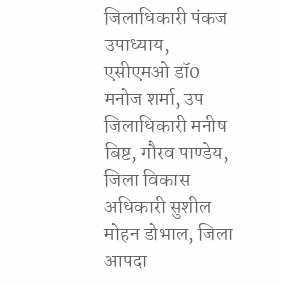जिलाधिकारी पंकज उपाध्याय, एसीएमओ डॉ0 मनोज शर्मा, उप जिलाधिकारी मनीष बिष्ट, गौरव पाण्डेय, जिला विकास अधिकारी सुशील मोहन डोभाल, जिला आपदा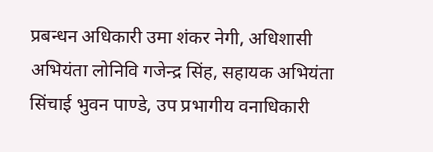प्रबन्धन अधिकारी उमा शंकर नेगी, अधिशासी अभियंता लोनिवि गजेन्द्र सिंह, सहायक अभियंता सिंचाई भुवन पाण्डे, उप प्रभागीय वनाधिकारी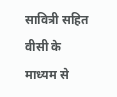सावित्री सहित वीसी के माध्यम से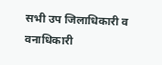सभी उप जिलाधिकारी व वनाधिकारी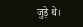जुड़े थे।